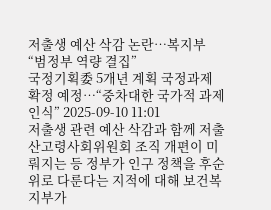저출생 예산 삭감 논란…복지부 “범정부 역량 결집”
국정기획委 5개년 계획 국정과제 확정 예정…“중차대한 국가적 과제 인식” 2025-09-10 11:01
저출생 관련 예산 삭감과 함께 저출산고령사회위원회 조직 개편이 미뤄지는 등 정부가 인구 정책을 후순위로 다룬다는 지적에 대해 보건복지부가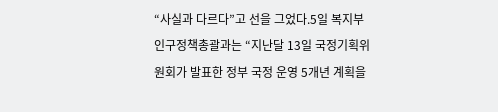“사실과 다르다”고 선을 그었다.5일 복지부 인구정책총괄과는 “지난달 13일 국정기획위원회가 발표한 정부 국정 운영 5개년 계획을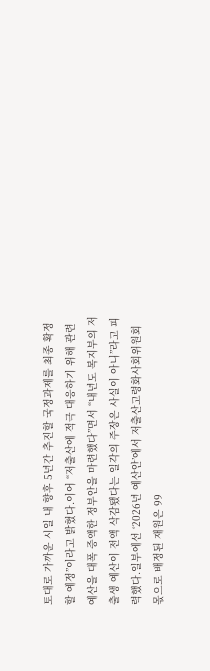토대로 가까운 시일 내 향후 5년간 추진할 국정과제를 최종 확정할 예정”이라고 밝혔다.이어 “저출산에 적극 대응하기 위해 관련 예산을 대폭 증액한 정부안을 마련했다”면서 “내년도 복지부의 저출생 예산이 전액 삭감됐다는 일각의 주장은 사실이 아니”라고 피력했다.일부에선 ‘2026년 예산안’에서 저출산고령화사회위원회 몫으로 배정된 재원은 99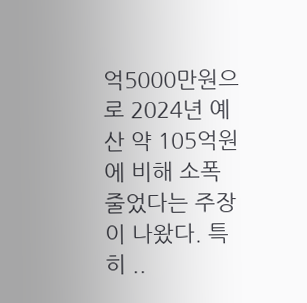억5000만원으로 2024년 예산 약 105억원에 비해 소폭 줄었다는 주장이 나왔다. 특히 ..